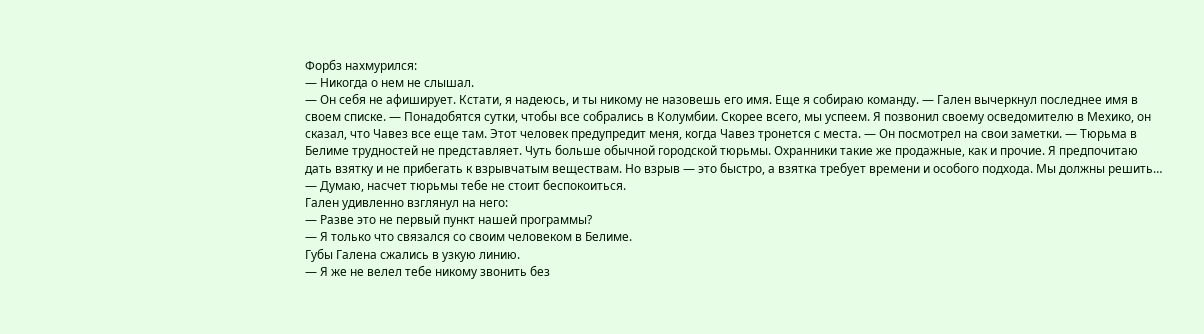Форбз нахмурился:
— Никогда о нем не слышал.
— Он себя не афиширует. Кстати, я надеюсь, и ты никому не назовешь его имя. Еще я собираю команду. — Гален вычеркнул последнее имя в своем списке. — Понадобятся сутки, чтобы все собрались в Колумбии. Скорее всего, мы успеем. Я позвонил своему осведомителю в Мехико, он сказал, что Чавез все еще там. Этот человек предупредит меня, когда Чавез тронется с места. — Он посмотрел на свои заметки. — Тюрьма в Белиме трудностей не представляет. Чуть больше обычной городской тюрьмы. Охранники такие же продажные, как и прочие. Я предпочитаю дать взятку и не прибегать к взрывчатым веществам. Но взрыв — это быстро, а взятка требует времени и особого подхода. Мы должны решить…
— Думаю, насчет тюрьмы тебе не стоит беспокоиться.
Гален удивленно взглянул на него:
— Разве это не первый пункт нашей программы?
— Я только что связался со своим человеком в Белиме.
Губы Галена сжались в узкую линию.
— Я же не велел тебе никому звонить без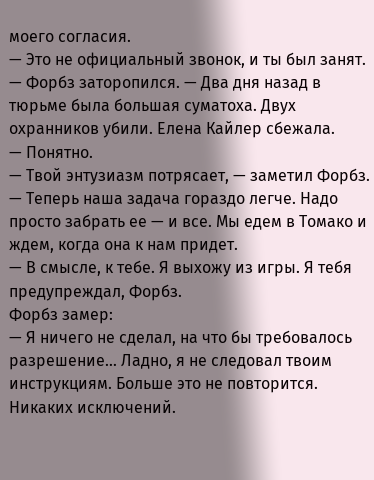моего согласия.
— Это не официальный звонок, и ты был занят. — Форбз заторопился. — Два дня назад в тюрьме была большая суматоха. Двух охранников убили. Елена Кайлер сбежала.
— Понятно.
— Твой энтузиазм потрясает, — заметил Форбз. — Теперь наша задача гораздо легче. Надо просто забрать ее — и все. Мы едем в Томако и ждем, когда она к нам придет.
— В смысле, к тебе. Я выхожу из игры. Я тебя предупреждал, Форбз.
Форбз замер:
— Я ничего не сделал, на что бы требовалось разрешение… Ладно, я не следовал твоим инструкциям. Больше это не повторится. Никаких исключений.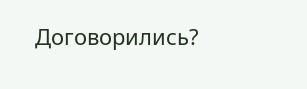Договорились?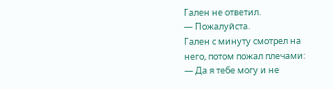Гален не ответил.
— Пожалуйста.
Гален с минуту смотрел на него, потом пожал плечами:
— Да я тебе могу и не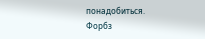понадобиться.
Форбз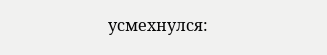усмехнулся: